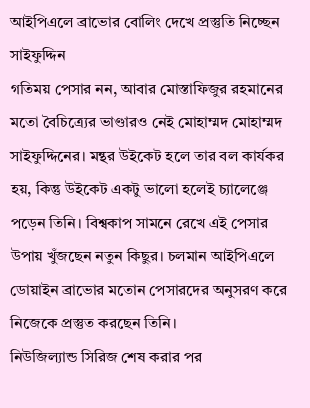আইপিএলে ব্রাভোর বোলিং দেখে প্রস্তুতি নিচ্ছেন সাইফুদ্দিন
গতিময় পেসার নন, আবার মোস্তাফিজুর রহমানের মতো বৈচিত্র্যের ভাণ্ডারও নেই মোহাম্মদ মোহাম্মদ সাইফুদ্দিনের। মন্থর উইকেট হলে তার বল কার্যকর হয়, কিন্তু উইকেট একটু ভালো হলেই চ্যালেঞ্জে পড়েন তিনি। বিশ্বকাপ সামনে রেখে এই পেসার উপায় খুঁজছেন নতুন কিছুর। চলমান আইপিএলে ডোয়াইন ব্রাভোর মতোন পেসারদের অনুসরণ করে নিজেকে প্রস্তুত করছেন তিনি।
নিউজিল্যান্ড সিরিজ শেষ করার পর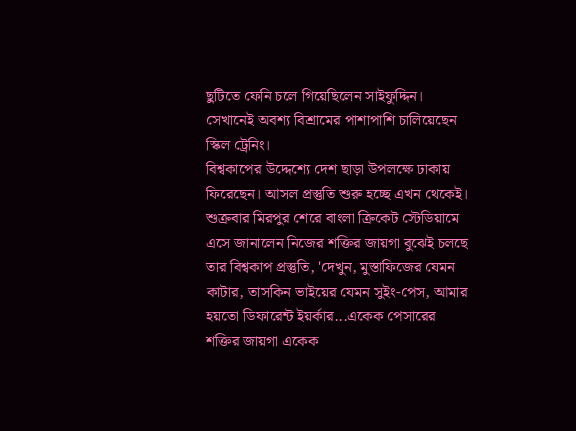ছুটিতে ফেনি চলে গিয়েছিলেন সাইফুদ্দিন। সেখানেই অবশ্য বিশ্রামের পাশাপাশি চালিয়েছেন স্কিল ট্রেনিং।
বিশ্বকাপের উদ্দেশ্যে দেশ ছাড়া উপলক্ষে ঢাকায় ফিরেছেন। আসল প্রস্তুতি শুরু হচ্ছে এখন থেকেই। শুক্রবার মিরপুর শেরে বাংলা ক্রিকেট স্টেডিয়ামে এসে জানালেন নিজের শক্তির জায়গা বুঝেই চলছে তার বিশ্বকাপ প্রস্তুতি, 'দেখুন, মুস্তাফিজের যেমন কাটার, তাসকিন ভাইয়ের যেমন সুইং-পেস, আমার হয়তো ডিফারেন্ট ইয়র্কার...একেক পেসারের শক্তির জায়গা একেক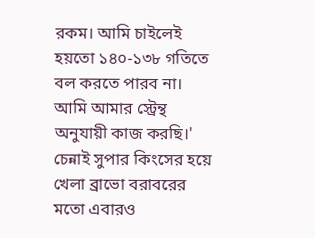রকম। আমি চাইলেই হয়তো ১৪০-১৩৮ গতিতে বল করতে পারব না। আমি আমার স্ট্রেন্থ অনুযায়ী কাজ করছি।'
চেন্নাই সুপার কিংসের হয়ে খেলা ব্রাভো বরাবরের মতো এবারও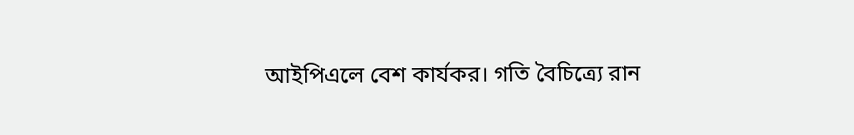আইপিএলে বেশ কার্যকর। গতি বৈচিত্র্যে রান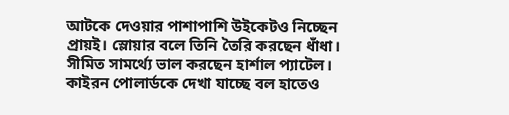আটকে দেওয়ার পাশাপাশি উইকেটও নিচ্ছেন প্রায়ই। স্লোয়ার বলে তিনি তৈরি করছেন ধাঁধা। সীমিত সামর্থ্যে ভাল করছেন হার্শাল প্যাটেল। কাইরন পোলার্ডকে দেখা যাচ্ছে বল হাতেও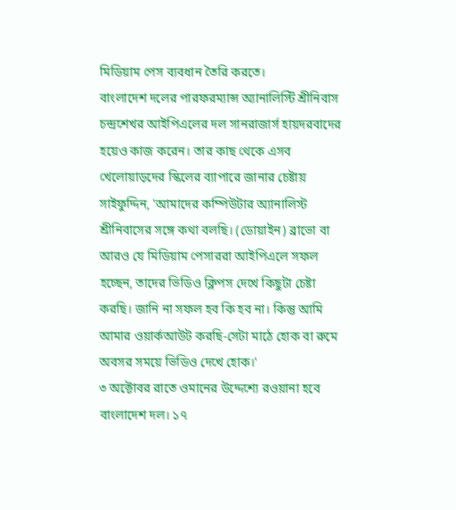মিডিয়াম পেস ব্যবধান তৈরি করতে।
বাংলাদেশ দলের পারফরম্যান্স অ্যানালিস্টি শ্রীনিবাস চন্দ্রশেখর আইপিএলের দল সানরাজার্স হায়দরবাদের হয়েও কাজ করেন। তার কাছ থেকে এসব খেলোয়াড়দের স্কিলের ব্যাপারে জানার চেষ্টায় সাইফুদ্দিন, 'আমাদের কম্পিউটার অ্যানালিস্ট শ্রীনিবাসের সঙ্গে কথা বলছি। (ডোয়াইন) ব্রাভো বা আরও যে মিডিয়াম পেসাররা আইপিএলে সফল হচ্ছেন, তাদের ভিডিও ক্লিপস দেখে কিছুটা চেষ্টা করছি। জানি না সফল হব কি হব না। কিন্তু আমি আমার ওয়ার্কআউট করছি-সেটা মাঠে হোক বা রুমে অবসর সময়ে ভিডিও দেখে হোক।'
৩ অক্টোবর রাতে ওমানের উদ্দেশ্যে রওয়ানা হবে বাংলাদেশ দল। ১৭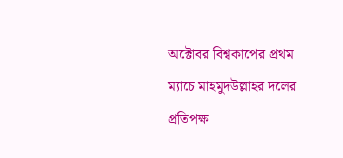অক্টোবর বিশ্বকাপের প্রথম ম্যাচে মাহমুদউল্লাহর দলের প্রতিপক্ষ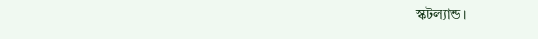স্কটল্যান্ড।